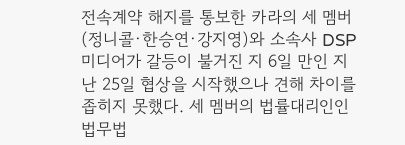전속계약 해지를 통보한 카라의 세 멤버(정니콜·한승연·강지영)와 소속사 DSP미디어가 갈등이 불거진 지 6일 만인 지난 25일 협상을 시작했으나 견해 차이를 좁히지 못했다. 세 멤버의 법률대리인인 법무법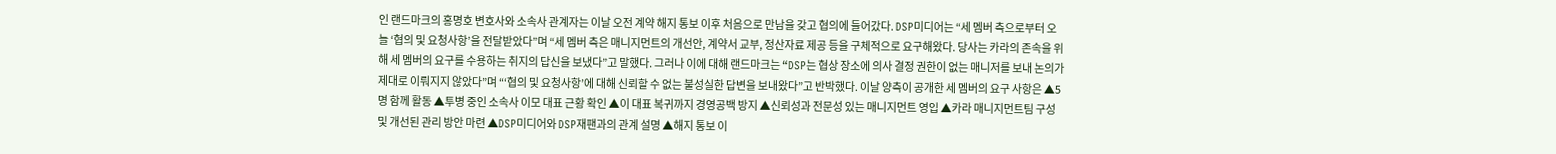인 랜드마크의 홍명호 변호사와 소속사 관계자는 이날 오전 계약 해지 통보 이후 처음으로 만남을 갖고 협의에 들어갔다. DSP미디어는 “세 멤버 측으로부터 오늘 ‘협의 및 요청사항’을 전달받았다”며 “세 멤버 측은 매니지먼트의 개선안, 계약서 교부, 정산자료 제공 등을 구체적으로 요구해왔다. 당사는 카라의 존속을 위해 세 멤버의 요구를 수용하는 취지의 답신을 보냈다”고 말했다. 그러나 이에 대해 랜드마크는 “DSP는 협상 장소에 의사 결정 권한이 없는 매니저를 보내 논의가 제대로 이뤄지지 않았다”며 “‘협의 및 요청사항’에 대해 신뢰할 수 없는 불성실한 답변을 보내왔다”고 반박했다. 이날 양측이 공개한 세 멤버의 요구 사항은 ▲5명 함께 활동 ▲투병 중인 소속사 이모 대표 근황 확인 ▲이 대표 복귀까지 경영공백 방지 ▲신뢰성과 전문성 있는 매니지먼트 영입 ▲카라 매니지먼트팀 구성 및 개선된 관리 방안 마련 ▲DSP미디어와 DSP재팬과의 관계 설명 ▲해지 통보 이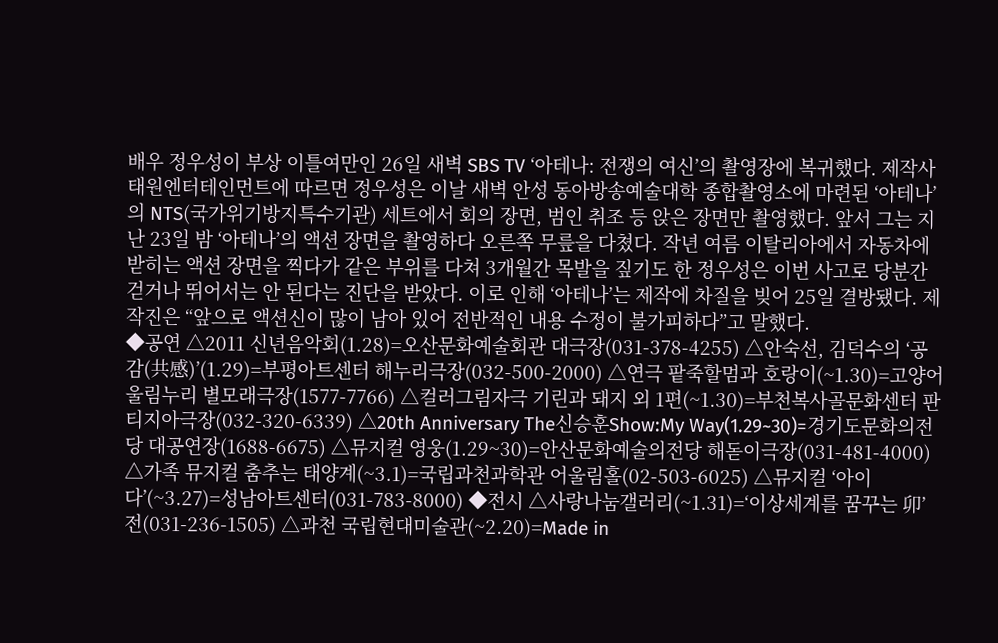배우 정우성이 부상 이틀여만인 26일 새벽 SBS TV ‘아테나: 전쟁의 여신’의 촬영장에 복귀했다. 제작사 태원엔터테인먼트에 따르면 정우성은 이날 새벽 안성 동아방송예술대학 종합촬영소에 마련된 ‘아테나’의 NTS(국가위기방지특수기관) 세트에서 회의 장면, 범인 취조 등 앉은 장면만 촬영했다. 앞서 그는 지난 23일 밤 ‘아테나’의 액션 장면을 촬영하다 오른쪽 무릎을 다쳤다. 작년 여름 이탈리아에서 자동차에 받히는 액션 장면을 찍다가 같은 부위를 다쳐 3개월간 목발을 짚기도 한 정우성은 이번 사고로 당분간 걷거나 뛰어서는 안 된다는 진단을 받았다. 이로 인해 ‘아테나’는 제작에 차질을 빚어 25일 결방됐다. 제작진은 “앞으로 액션신이 많이 남아 있어 전반적인 내용 수정이 불가피하다”고 말했다.
◆공연 △2011 신년음악회(1.28)=오산문화예술회관 대극장(031-378-4255) △안숙선, 김덕수의 ‘공감(共感)’(1.29)=부평아트센터 해누리극장(032-500-2000) △연극 팥죽할멈과 호랑이(~1.30)=고양어울림누리 별모래극장(1577-7766) △컬러그림자극 기린과 돼지 외 1편(~1.30)=부천복사골문화센터 판티지아극장(032-320-6339) △20th Anniversary The신승훈Show:My Way(1.29~30)=경기도문화의전당 대공연장(1688-6675) △뮤지컬 영웅(1.29~30)=안산문화예술의전당 해돋이극장(031-481-4000) △가족 뮤지컬 춤추는 태양계(~3.1)=국립과천과학관 어울림홀(02-503-6025) △뮤지컬 ‘아이다’(~3.27)=성남아트센터(031-783-8000) ◆전시 △사랑나눔갤러리(~1.31)=‘이상세계를 꿈꾸는 卯’전(031-236-1505) △과천 국립현대미술관(~2.20)=Made in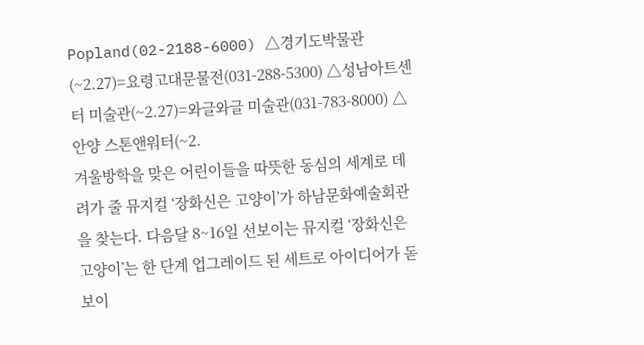Popland(02-2188-6000) △경기도박물관(~2.27)=요령고대문물전(031-288-5300) △성남아트센터 미술관(~2.27)=와글와글 미술관(031-783-8000) △안양 스톤앤워터(~2.
겨울방학을 맞은 어린이들을 따뜻한 동심의 세계로 데려가 줄 뮤지컬 ‘장화신은 고양이’가 하남문화예술회관을 찾는다. 다음달 8~16일 선보이는 뮤지컬 ‘장화신은 고양이’는 한 단계 업그레이드 된 세트로 아이디어가 돋보이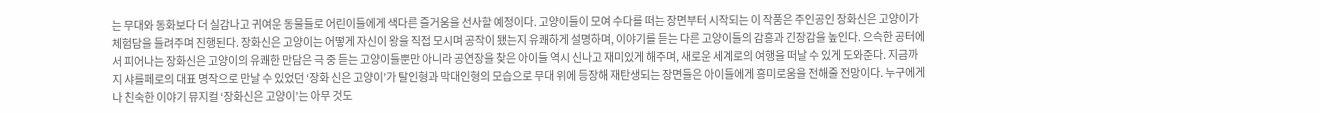는 무대와 동화보다 더 실감나고 귀여운 동물들로 어린이들에게 색다른 즐거움을 선사할 예정이다. 고양이들이 모여 수다를 떠는 장면부터 시작되는 이 작품은 주인공인 장화신은 고양이가 체험담을 들려주며 진행된다. 장화신은 고양이는 어떻게 자신이 왕을 직접 모시며 공작이 됐는지 유쾌하게 설명하며, 이야기를 듣는 다른 고양이들의 감흥과 긴장감을 높인다. 으슥한 공터에서 피어나는 장화신은 고양이의 유쾌한 만담은 극 중 듣는 고양이들뿐만 아니라 공연장을 찾은 아이들 역시 신나고 재미있게 해주며, 새로운 세계로의 여행을 떠날 수 있게 도와준다. 지금까지 샤를페로의 대표 명작으로 만날 수 있었던 ‘장화 신은 고양이’가 탈인형과 막대인형의 모습으로 무대 위에 등장해 재탄생되는 장면들은 아이들에게 흥미로움을 전해줄 전망이다. 누구에게나 친숙한 이야기 뮤지컬 ‘장화신은 고양이’는 아무 것도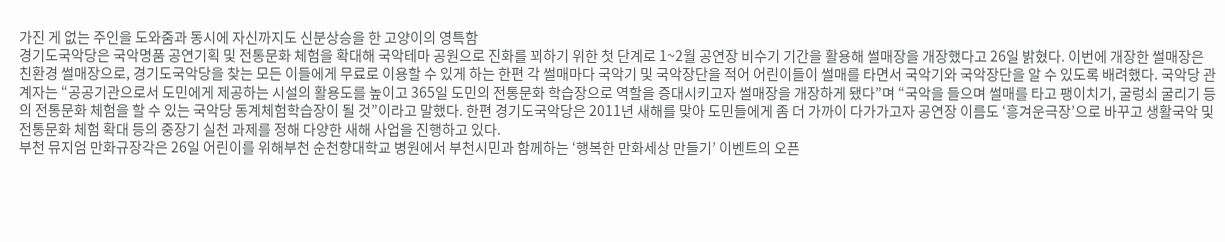가진 게 없는 주인을 도와줌과 동시에 자신까지도 신분상승을 한 고양이의 영특함
경기도국악당은 국악명품 공연기획 및 전통문화 체험을 확대해 국악테마 공원으로 진화를 꾀하기 위한 첫 단계로 1~2월 공연장 비수기 기간을 활용해 썰매장을 개장했다고 26일 밝혔다. 이번에 개장한 썰매장은 친환경 썰매장으로, 경기도국악당을 찾는 모든 이들에게 무료로 이용할 수 있게 하는 한편 각 썰매마다 국악기 및 국악장단을 적어 어린이들이 썰매를 타면서 국악기와 국악장단을 알 수 있도록 배려했다. 국악당 관계자는 “공공기관으로서 도민에게 제공하는 시설의 활용도를 높이고 365일 도민의 전통문화 학습장으로 역할을 증대시키고자 썰매장을 개장하게 됐다”며 “국악을 들으며 썰매를 타고 팽이치기, 굴렁쇠 굴리기 등의 전통문화 체험을 할 수 있는 국악당 동계체험학습장이 될 것”이라고 말했다. 한편 경기도국악당은 2011년 새해를 맞아 도민들에게 좀 더 가까이 다가가고자 공연장 이름도 ‘흥겨운극장’으로 바꾸고 생활국악 및 전통문화 체험 확대 등의 중장기 실천 과제를 정해 다양한 새해 사업을 진행하고 있다.
부천 뮤지엄 만화규장각은 26일 어린이를 위해부천 순천향대학교 병원에서 부천시민과 함께하는 ‘행복한 만화세상 만들기’ 이벤트의 오픈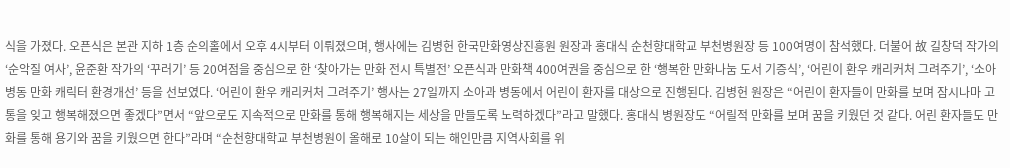식을 가졌다. 오픈식은 본관 지하 1층 순의홀에서 오후 4시부터 이뤄졌으며, 행사에는 김병헌 한국만화영상진흥원 원장과 홍대식 순천향대학교 부천병원장 등 100여명이 참석했다. 더불어 故 길창덕 작가의 ‘순악질 여사’, 윤준환 작가의 ‘꾸러기’ 등 20여점을 중심으로 한 ‘찾아가는 만화 전시 특별전’ 오픈식과 만화책 400여권을 중심으로 한 ‘행복한 만화나눔 도서 기증식’, ‘어린이 환우 캐리커처 그려주기’, ‘소아병동 만화 캐릭터 환경개선’ 등을 선보였다. ‘어린이 환우 캐리커처 그려주기’ 행사는 27일까지 소아과 병동에서 어린이 환자를 대상으로 진행된다. 김병헌 원장은 “어린이 환자들이 만화를 보며 잠시나마 고통을 잊고 행복해졌으면 좋겠다”면서 “앞으로도 지속적으로 만화를 통해 행복해지는 세상을 만들도록 노력하겠다”라고 말했다. 홍대식 병원장도 “어릴적 만화를 보며 꿈을 키웠던 것 같다. 어린 환자들도 만화를 통해 용기와 꿈을 키웠으면 한다”라며 “순천향대학교 부천병원이 올해로 10살이 되는 해인만큼 지역사회를 위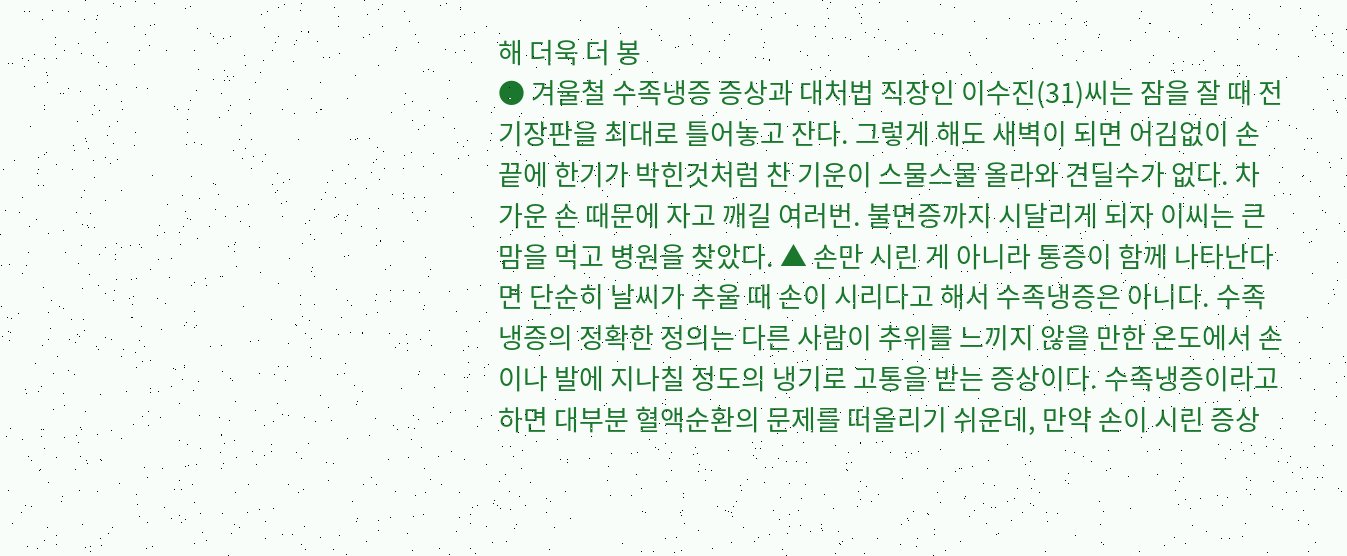해 더욱 더 봉
● 겨울철 수족냉증 증상과 대처법 직장인 이수진(31)씨는 잠을 잘 때 전기장판을 최대로 틀어놓고 잔다. 그렇게 해도 새벽이 되면 어김없이 손 끝에 한기가 박힌것처럼 찬 기운이 스물스물 올라와 견딜수가 없다. 차가운 손 때문에 자고 깨길 여러번. 불면증까지 시달리게 되자 이씨는 큰 맘을 먹고 병원을 찾았다. ▲ 손만 시린 게 아니라 통증이 함께 나타난다면 단순히 날씨가 추울 때 손이 시리다고 해서 수족냉증은 아니다. 수족냉증의 정확한 정의는 다른 사람이 추위를 느끼지 않을 만한 온도에서 손이나 발에 지나칠 정도의 냉기로 고통을 받는 증상이다. 수족냉증이라고 하면 대부분 혈액순환의 문제를 떠올리기 쉬운데, 만약 손이 시린 증상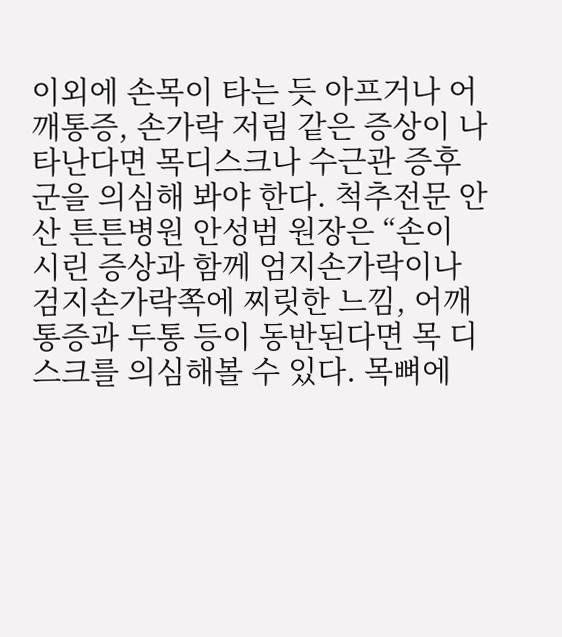이외에 손목이 타는 듯 아프거나 어깨통증, 손가락 저림 같은 증상이 나타난다면 목디스크나 수근관 증후군을 의심해 봐야 한다. 척추전문 안산 튼튼병원 안성범 원장은 “손이 시린 증상과 함께 엄지손가락이나 검지손가락쪽에 찌릿한 느낌, 어깨통증과 두통 등이 동반된다면 목 디스크를 의심해볼 수 있다. 목뼈에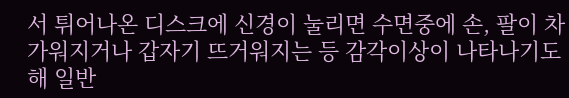서 튀어나온 디스크에 신경이 눌리면 수면중에 손, 팔이 차가워지거나 갑자기 뜨거워지는 등 감각이상이 나타나기도 해 일반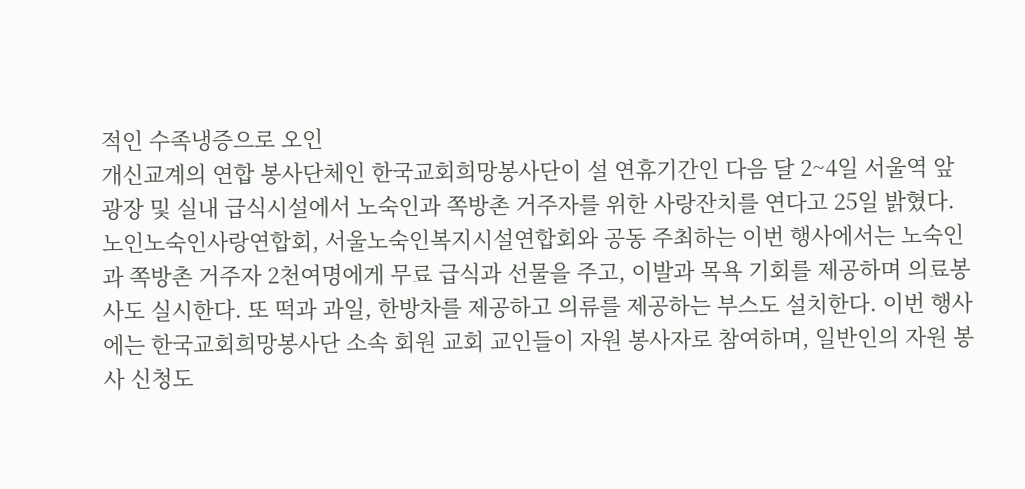적인 수족냉증으로 오인
개신교계의 연합 봉사단체인 한국교회희망봉사단이 설 연휴기간인 다음 달 2~4일 서울역 앞 광장 및 실내 급식시설에서 노숙인과 쪽방촌 거주자를 위한 사랑잔치를 연다고 25일 밝혔다. 노인노숙인사랑연합회, 서울노숙인복지시설연합회와 공동 주최하는 이번 행사에서는 노숙인과 쪽방촌 거주자 2천여명에게 무료 급식과 선물을 주고, 이발과 목욕 기회를 제공하며 의료봉사도 실시한다. 또 떡과 과일, 한방차를 제공하고 의류를 제공하는 부스도 설치한다. 이번 행사에는 한국교회희망봉사단 소속 회원 교회 교인들이 자원 봉사자로 참여하며, 일반인의 자원 봉사 신청도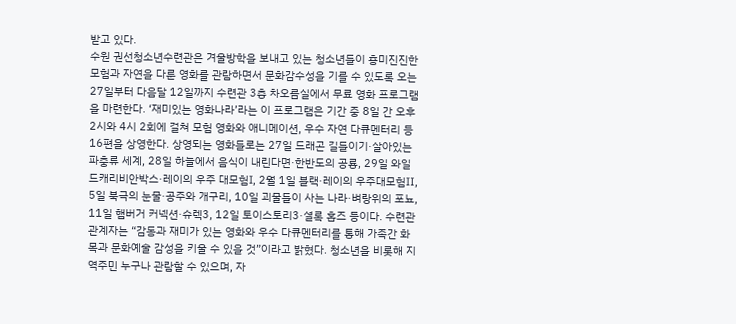받고 있다.
수원 권선청소년수련관은 겨울방학을 보내고 있는 청소년들이 흥미진진한 모험과 자연을 다룬 영화를 관람하면서 문화감수성을 기를 수 있도록 오는 27일부터 다음달 12일까지 수련관 3층 차오름실에서 무료 영화 프로그램을 마련한다. ‘재미있는 영화나라’라는 이 프로그램은 기간 중 8일 간 오후 2시와 4시 2회에 걸쳐 모험 영화와 애니메이션, 우수 자연 다큐멘터리 등 16편을 상영한다. 상영되는 영화들로는 27일 드래곤 길들이기·살아있는 파충류 세계, 28일 하늘에서 음식이 내린다면·한반도의 공룡, 29일 와일드캐리비안박스·레이의 우주 대모험Ⅰ, 2월 1일 블랙·레이의 우주대모험Ⅱ, 5일 북극의 눈물·공주와 개구리, 10일 괴물들이 사는 나라·벼랑위의 포뇨, 11일 햄버거 커넥션·슈렉3, 12일 토이스토리3·셜록 홈즈 등이다. 수련관 관계자는 “감동과 재미가 있는 영화와 우수 다큐멘터리를 통해 가족간 화목과 문화예술 감성을 키울 수 있을 것”이라고 밝혔다. 청소년을 비롯해 지역주민 누구나 관람할 수 있으며, 자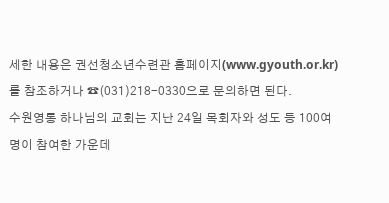세한 내용은 권선청소년수련관 홈페이지(www.gyouth.or.kr)를 참조하거나 ☎(031)218-0330으로 문의하면 된다.
수원영통 하나님의 교회는 지난 24일 목회자와 성도 등 100여 명이 참여한 가운데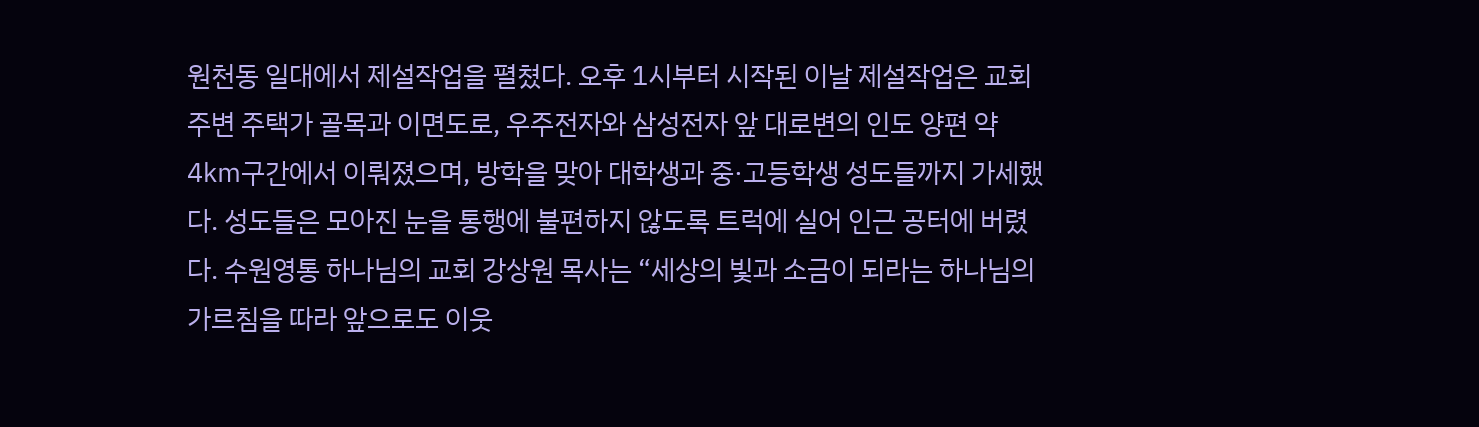원천동 일대에서 제설작업을 펼쳤다. 오후 1시부터 시작된 이날 제설작업은 교회 주변 주택가 골목과 이면도로, 우주전자와 삼성전자 앞 대로변의 인도 양편 약 4㎞구간에서 이뤄졌으며, 방학을 맞아 대학생과 중·고등학생 성도들까지 가세했다. 성도들은 모아진 눈을 통행에 불편하지 않도록 트럭에 실어 인근 공터에 버렸다. 수원영통 하나님의 교회 강상원 목사는 “세상의 빛과 소금이 되라는 하나님의 가르침을 따라 앞으로도 이웃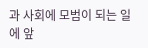과 사회에 모범이 되는 일에 앞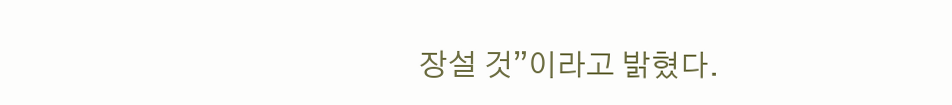장설 것”이라고 밝혔다.